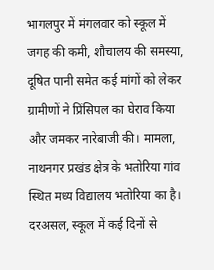भागलपुर में मंगलवार को स्कूल में जगह की कमी, शौचालय की समस्या, दूषित पानी समेत कई मांगों को लेकर ग्रामीणों ने प्रिंसिपल का घेराव किया और जमकर नारेबाजी की। मामला, नाथनगर प्रखंड क्षेत्र के भतोरिया गांव स्थित मध्य विद्यालय भतोरिया का है। दरअसल, स्कूल में कई दिनों से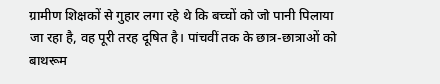ग्रामीण शिक्षकों से गुहार लगा रहे थे कि बच्चों को जो पानी पिलाया जा रहा है, वह पूरी तरह दूषित है। पांचवीं तक के छात्र-छात्राओं को बाथरूम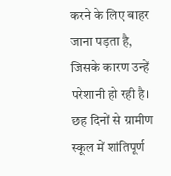करने के लिए बाहर जाना पड़ता है, जिसके कारण उन्हें परेशानी हो रही है। छह दिनों से ग्रामीण स्कूल में शांतिपूर्ण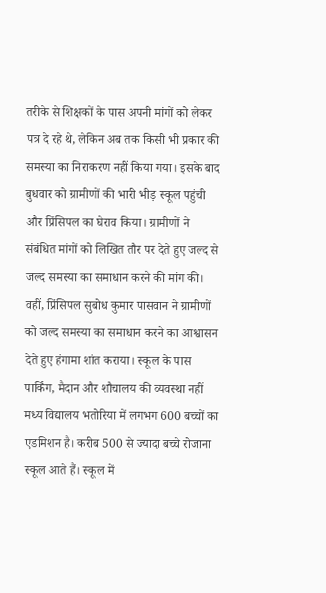तरीके से शिक्षकों के पास अपनी मांगों को लेकर पत्र दे रहे थे, लेकिन अब तक किसी भी प्रकार की समस्या का निराकरण नहीं किया गया। इसके बाद बुधवार को ग्रामीणों की भारी भीड़ स्कूल पहुंची और प्रिंसिपल का घेराव किया। ग्रामीणों ने संबंधित मांगों को लिखित तौर पर देते हुए जल्द से जल्द समस्या का समाधान करने की मांग की। वहीं, प्रिंसिपल सुबोध कुमार पासवान ने ग्रामीणों को जल्द समस्या का समाधान करने का आश्वासन देते हुए हंगामा शांत कराया। स्कूल के पास पार्किंग, मैदान और शौचालय की व्यवस्था नहीं मध्य विद्यालय भतोरिया में लगभग 600 बच्चों का एडमिशन है। करीब 500 से ज्यादा बच्चे रोजाना स्कूल आते हैं। स्कूल में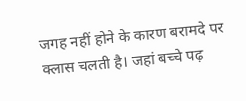जगह नहीं होने के कारण बरामदे पर क्लास चलती है। जहां बच्चे पढ़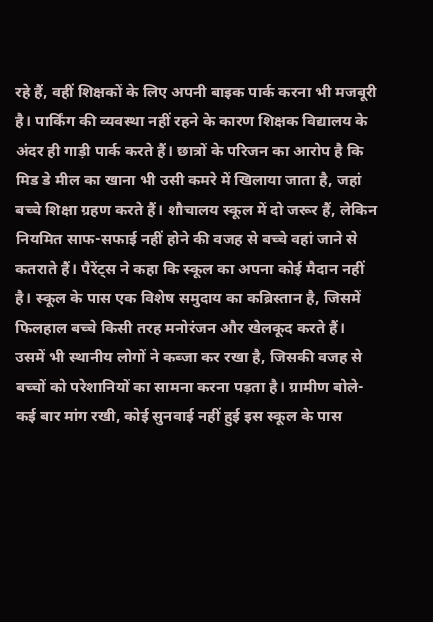रहे हैं, वहीं शिक्षकों के लिए अपनी बाइक पार्क करना भी मजबूरी है। पार्किंग की व्यवस्था नहीं रहने के कारण शिक्षक विद्यालय के अंदर ही गाड़ी पार्क करते हैं। छात्रों के परिजन का आरोप है कि मिड डे मील का खाना भी उसी कमरे में खिलाया जाता है, जहां बच्चे शिक्षा ग्रहण करते हैं। शौचालय स्कूल में दो जरूर हैं, लेकिन नियमित साफ-सफाई नहीं होने की वजह से बच्चे वहां जाने से कतराते हैं। पैरेंट्स ने कहा कि स्कूल का अपना कोई मैदान नहीं है। स्कूल के पास एक विशेष समुदाय का कब्रिस्तान है, जिसमें फिलहाल बच्चे किसी तरह मनोरंजन और खेलकूद करते हैं। उसमें भी स्थानीय लोगों ने कब्जा कर रखा है, जिसकी वजह से बच्चों को परेशानियों का सामना करना पड़ता है। ग्रामीण बोले- कई बार मांग रखी, कोई सुनवाई नहीं हुई इस स्कूल के पास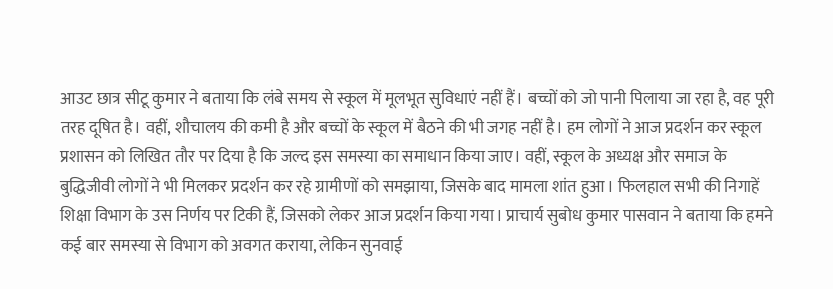आउट छात्र सीटू कुमार ने बताया कि लंबे समय से स्कूल में मूलभूत सुविधाएं नहीं हैं। बच्चों को जो पानी पिलाया जा रहा है, वह पूरी तरह दूषित है। वहीं, शौचालय की कमी है और बच्चों के स्कूल में बैठने की भी जगह नहीं है। हम लोगों ने आज प्रदर्शन कर स्कूल प्रशासन को लिखित तौर पर दिया है कि जल्द इस समस्या का समाधान किया जाए। वहीं, स्कूल के अध्यक्ष और समाज के बुद्धिजीवी लोगों ने भी मिलकर प्रदर्शन कर रहे ग्रामीणों को समझाया, जिसके बाद मामला शांत हुआ। फिलहाल सभी की निगाहें शिक्षा विभाग के उस निर्णय पर टिकी हैं, जिसको लेकर आज प्रदर्शन किया गया। प्राचार्य सुबोध कुमार पासवान ने बताया कि हमने कई बार समस्या से विभाग को अवगत कराया, लेकिन सुनवाई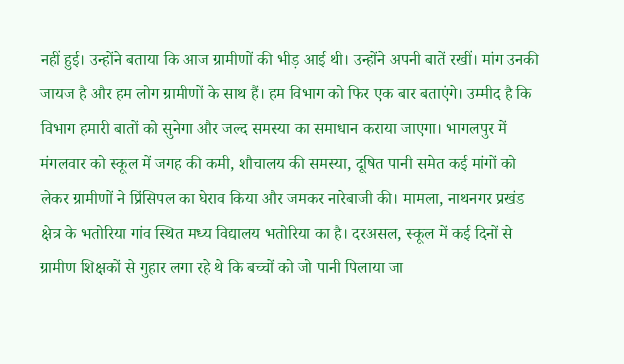नहीं हुई। उन्होंने बताया कि आज ग्रामीणों की भीड़ आई थी। उन्होंने अपनी बातें रखीं। मांग उनकी जायज है और हम लोग ग्रामीणों के साथ हैं। हम विभाग को फिर एक बार बताएंगे। उम्मीद है कि विभाग हमारी बातों को सुनेगा और जल्द समस्या का समाधान कराया जाएगा। भागलपुर में मंगलवार को स्कूल में जगह की कमी, शौचालय की समस्या, दूषित पानी समेत कई मांगों को लेकर ग्रामीणों ने प्रिंसिपल का घेराव किया और जमकर नारेबाजी की। मामला, नाथनगर प्रखंड क्षेत्र के भतोरिया गांव स्थित मध्य विद्यालय भतोरिया का है। दरअसल, स्कूल में कई दिनों से ग्रामीण शिक्षकों से गुहार लगा रहे थे कि बच्चों को जो पानी पिलाया जा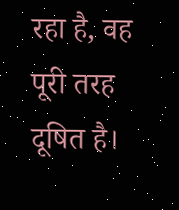रहा है, वह पूरी तरह दूषित है।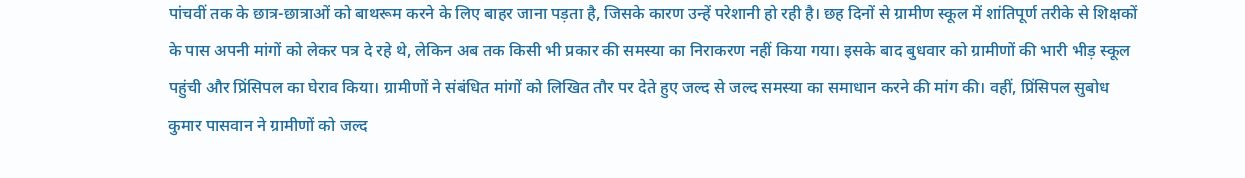पांचवीं तक के छात्र-छात्राओं को बाथरूम करने के लिए बाहर जाना पड़ता है, जिसके कारण उन्हें परेशानी हो रही है। छह दिनों से ग्रामीण स्कूल में शांतिपूर्ण तरीके से शिक्षकों के पास अपनी मांगों को लेकर पत्र दे रहे थे, लेकिन अब तक किसी भी प्रकार की समस्या का निराकरण नहीं किया गया। इसके बाद बुधवार को ग्रामीणों की भारी भीड़ स्कूल पहुंची और प्रिंसिपल का घेराव किया। ग्रामीणों ने संबंधित मांगों को लिखित तौर पर देते हुए जल्द से जल्द समस्या का समाधान करने की मांग की। वहीं, प्रिंसिपल सुबोध कुमार पासवान ने ग्रामीणों को जल्द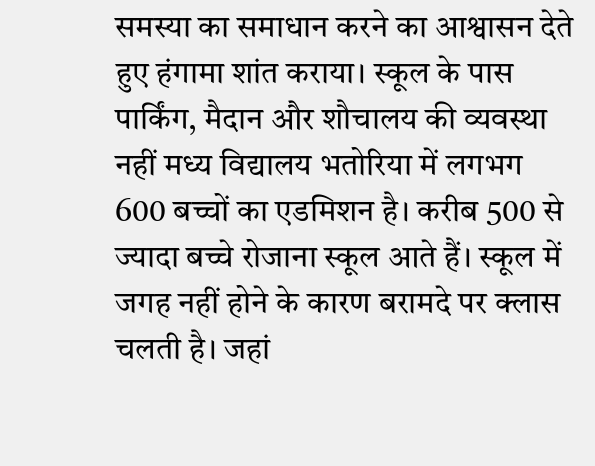समस्या का समाधान करने का आश्वासन देते हुए हंगामा शांत कराया। स्कूल के पास पार्किंग, मैदान और शौचालय की व्यवस्था नहीं मध्य विद्यालय भतोरिया में लगभग 600 बच्चों का एडमिशन है। करीब 500 से ज्यादा बच्चे रोजाना स्कूल आते हैं। स्कूल में जगह नहीं होने के कारण बरामदे पर क्लास चलती है। जहां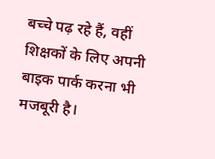बच्चे पढ़ रहे हैं, वहीं शिक्षकों के लिए अपनी बाइक पार्क करना भी मजबूरी है।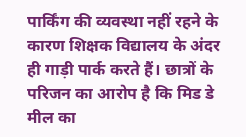पार्किंग की व्यवस्था नहीं रहने के कारण शिक्षक विद्यालय के अंदर ही गाड़ी पार्क करते हैं। छात्रों के परिजन का आरोप है कि मिड डे मील का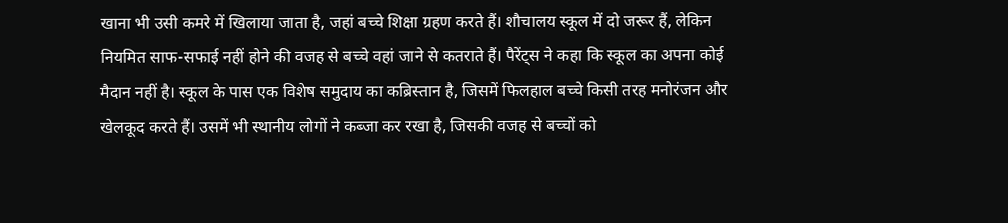खाना भी उसी कमरे में खिलाया जाता है, जहां बच्चे शिक्षा ग्रहण करते हैं। शौचालय स्कूल में दो जरूर हैं, लेकिन नियमित साफ-सफाई नहीं होने की वजह से बच्चे वहां जाने से कतराते हैं। पैरेंट्स ने कहा कि स्कूल का अपना कोई मैदान नहीं है। स्कूल के पास एक विशेष समुदाय का कब्रिस्तान है, जिसमें फिलहाल बच्चे किसी तरह मनोरंजन और खेलकूद करते हैं। उसमें भी स्थानीय लोगों ने कब्जा कर रखा है, जिसकी वजह से बच्चों को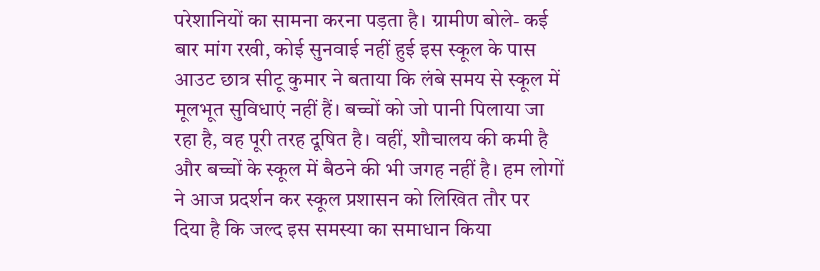परेशानियों का सामना करना पड़ता है। ग्रामीण बोले- कई बार मांग रखी, कोई सुनवाई नहीं हुई इस स्कूल के पास आउट छात्र सीटू कुमार ने बताया कि लंबे समय से स्कूल में मूलभूत सुविधाएं नहीं हैं। बच्चों को जो पानी पिलाया जा रहा है, वह पूरी तरह दूषित है। वहीं, शौचालय की कमी है और बच्चों के स्कूल में बैठने की भी जगह नहीं है। हम लोगों ने आज प्रदर्शन कर स्कूल प्रशासन को लिखित तौर पर दिया है कि जल्द इस समस्या का समाधान किया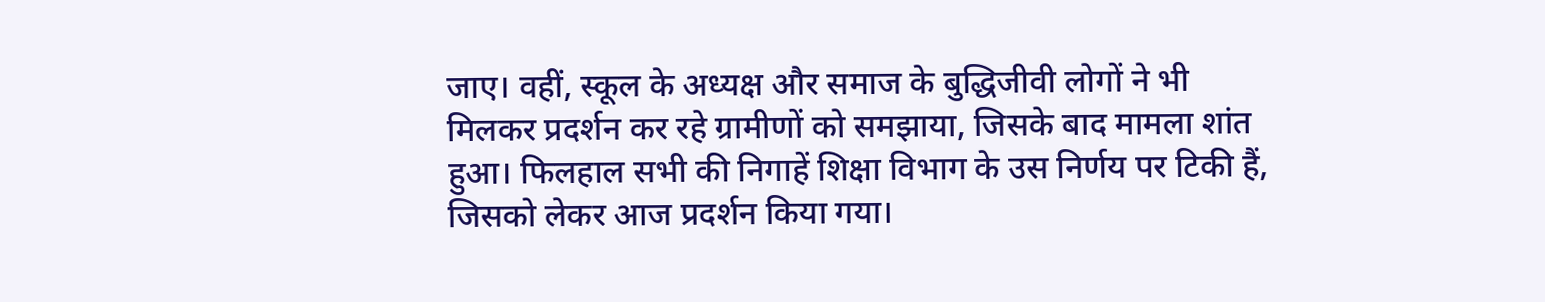जाए। वहीं, स्कूल के अध्यक्ष और समाज के बुद्धिजीवी लोगों ने भी मिलकर प्रदर्शन कर रहे ग्रामीणों को समझाया, जिसके बाद मामला शांत हुआ। फिलहाल सभी की निगाहें शिक्षा विभाग के उस निर्णय पर टिकी हैं, जिसको लेकर आज प्रदर्शन किया गया।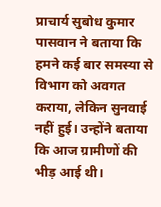प्राचार्य सुबोध कुमार पासवान ने बताया कि हमने कई बार समस्या से विभाग को अवगत कराया, लेकिन सुनवाई नहीं हुई। उन्होंने बताया कि आज ग्रामीणों की भीड़ आई थी।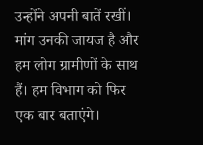उन्होंने अपनी बातें रखीं। मांग उनकी जायज है और हम लोग ग्रामीणों के साथ हैं। हम विभाग को फिर एक बार बताएंगे।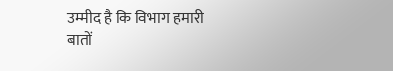उम्मीद है कि विभाग हमारी बातों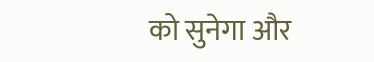को सुनेगा और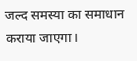जल्द समस्या का समाधान कराया जाएगा।